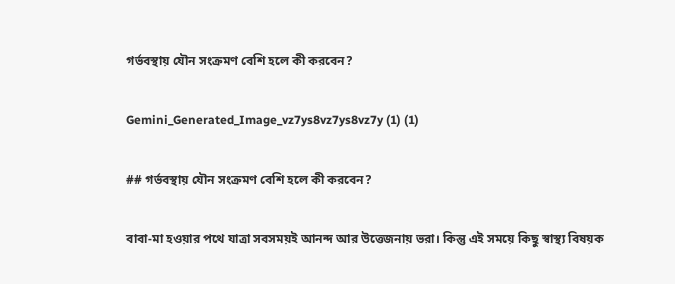গর্ভবস্থায় যৌন সংক্রমণ বেশি হলে কী করবেন?

Gemini_Generated_Image_vz7ys8vz7ys8vz7y (1) (1)

## গর্ভবস্থায় যৌন সংক্রমণ বেশি হলে কী করবেন?

বাবা-মা হওয়ার পথে যাত্রা সবসময়ই আনন্দ আর উত্তেজনায় ভরা। কিন্তু এই সময়ে কিছু স্বাস্থ্য বিষয়ক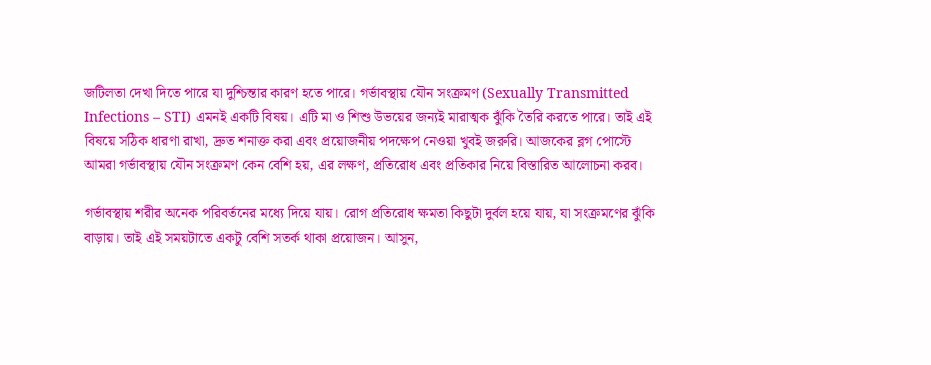জটিলতা দেখা দিতে পারে যা দুশ্চিন্তার কারণ হতে পারে। গর্ভাবস্থায় যৌন সংক্রমণ (Sexually Transmitted Infections – STI) এমনই একটি বিষয়। এটি মা ও শিশু উভয়ের জন্যই মারাত্মক ঝুঁকি তৈরি করতে পারে। তাই এই বিষয়ে সঠিক ধারণা রাখা, দ্রুত শনাক্ত করা এবং প্রয়োজনীয় পদক্ষেপ নেওয়া খুবই জরুরি। আজকের ব্লগ পোস্টে আমরা গর্ভাবস্থায় যৌন সংক্রমণ কেন বেশি হয়, এর লক্ষণ, প্রতিরোধ এবং প্রতিকার নিয়ে বিস্তারিত আলোচনা করব।

গর্ভাবস্থায় শরীর অনেক পরিবর্তনের মধ্যে দিয়ে যায়। রোগ প্রতিরোধ ক্ষমতা কিছুটা দুর্বল হয়ে যায়, যা সংক্রমণের ঝুঁকি বাড়ায়। তাই এই সময়টাতে একটু বেশি সতর্ক থাকা প্রয়োজন। আসুন,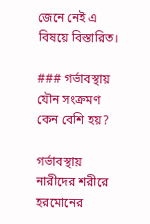জেনে নেই এ বিষয়ে বিস্তারিত।

### গর্ভাবস্থায় যৌন সংক্রমণ কেন বেশি হয়?

গর্ভাবস্থায় নারীদের শরীরে হরমোনের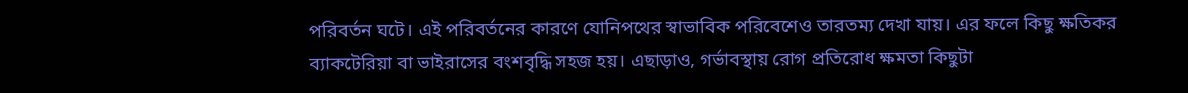পরিবর্তন ঘটে। এই পরিবর্তনের কারণে যোনিপথের স্বাভাবিক পরিবেশেও তারতম্য দেখা যায়। এর ফলে কিছু ক্ষতিকর ব্যাকটেরিয়া বা ভাইরাসের বংশবৃদ্ধি সহজ হয়। এছাড়াও, গর্ভাবস্থায় রোগ প্রতিরোধ ক্ষমতা কিছুটা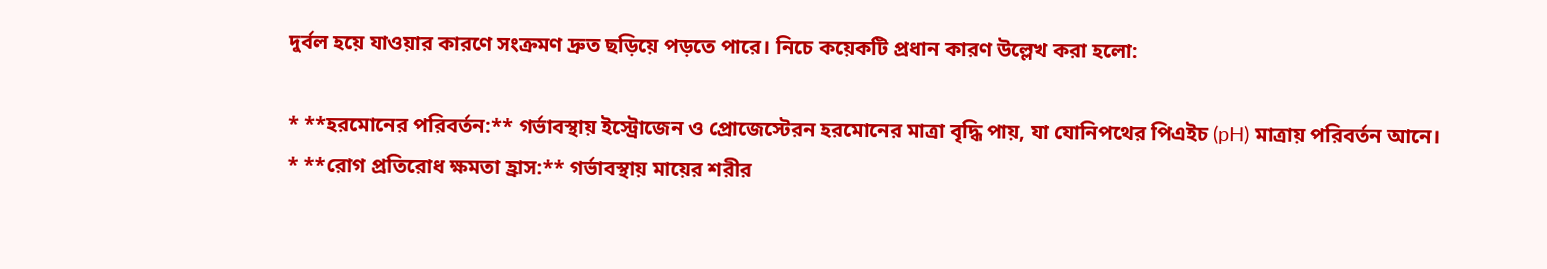দুর্বল হয়ে যাওয়ার কারণে সংক্রমণ দ্রুত ছড়িয়ে পড়তে পারে। নিচে কয়েকটি প্রধান কারণ উল্লেখ করা হলো:

* **হরমোনের পরিবর্তন:** গর্ভাবস্থায় ইস্ট্রোজেন ও প্রোজেস্টেরন হরমোনের মাত্রা বৃদ্ধি পায়, যা যোনিপথের পিএইচ (pH) মাত্রায় পরিবর্তন আনে।
* **রোগ প্রতিরোধ ক্ষমতা হ্রাস:** গর্ভাবস্থায় মায়ের শরীর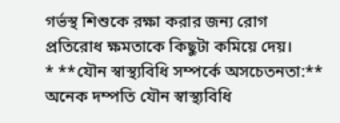গর্ভস্থ শিশুকে রক্ষা করার জন্য রোগ প্রতিরোধ ক্ষমতাকে কিছুটা কমিয়ে দেয়।
* **যৌন স্বাস্থ্যবিধি সম্পর্কে অসচেতনতা:** অনেক দম্পতি যৌন স্বাস্থ্যবিধি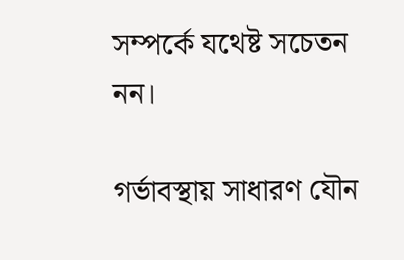সম্পর্কে যথেষ্ট সচেতন নন।

গর্ভাবস্থায় সাধারণ যৌন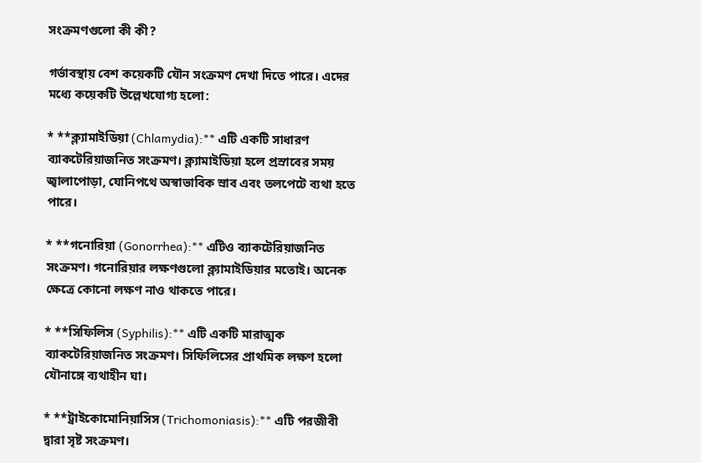সংক্রমণগুলো কী কী?

গর্ভাবস্থায় বেশ কয়েকটি যৌন সংক্রমণ দেখা দিতে পারে। এদের মধ্যে কয়েকটি উল্লেখযোগ্য হলো:

* **ক্ল্যামাইডিয়া (Chlamydia):** এটি একটি সাধারণ ব্যাকটেরিয়াজনিত সংক্রমণ। ক্ল্যামাইডিয়া হলে প্রস্রাবের সময় জ্বালাপোড়া, যোনিপথে অস্বাভাবিক স্রাব এবং তলপেটে ব্যথা হতে পারে।

* **গনোরিয়া (Gonorrhea):** এটিও ব্যাকটেরিয়াজনিত সংক্রমণ। গনোরিয়ার লক্ষণগুলো ক্ল্যামাইডিয়ার মতোই। অনেক ক্ষেত্রে কোনো লক্ষণ নাও থাকতে পারে।

* **সিফিলিস (Syphilis):** এটি একটি মারাত্মক ব্যাকটেরিয়াজনিত সংক্রমণ। সিফিলিসের প্রাথমিক লক্ষণ হলো যৌনাঙ্গে ব্যথাহীন ঘা।

* **ট্রাইকোমোনিয়াসিস (Trichomoniasis):** এটি পরজীবী দ্বারা সৃষ্ট সংক্রমণ।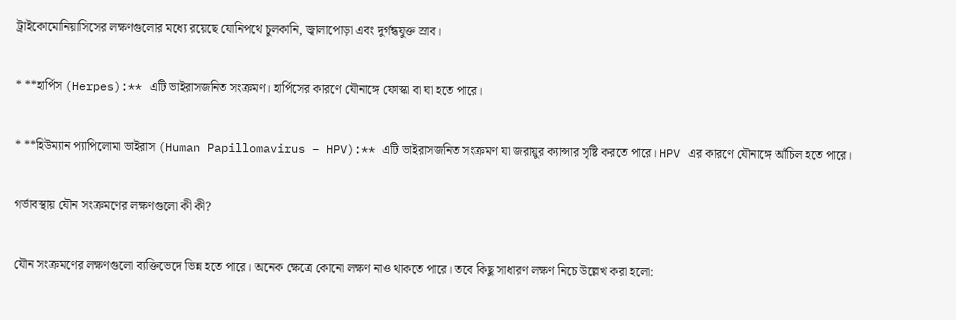ট্রাইকোমোনিয়াসিসের লক্ষণগুলোর মধ্যে রয়েছে যোনিপথে চুলকানি, জ্বালাপোড়া এবং দুর্গন্ধযুক্ত স্রাব।

* **হার্পিস (Herpes):** এটি ভাইরাসজনিত সংক্রমণ। হার্পিসের কারণে যৌনাঙ্গে ফোস্কা বা ঘা হতে পারে।

* **হিউম্যান প্যাপিলোমা ভাইরাস (Human Papillomavirus – HPV):** এটি ভাইরাসজনিত সংক্রমণ যা জরায়ুর ক্যান্সার সৃষ্টি করতে পারে। HPV এর কারণে যৌনাঙ্গে আঁচিল হতে পারে।

গর্ভাবস্থায় যৌন সংক্রমণের লক্ষণগুলো কী কী?

যৌন সংক্রমণের লক্ষণগুলো ব্যক্তিভেদে ভিন্ন হতে পারে। অনেক ক্ষেত্রে কোনো লক্ষণ নাও থাকতে পারে। তবে কিছু সাধারণ লক্ষণ নিচে উল্লেখ করা হলো: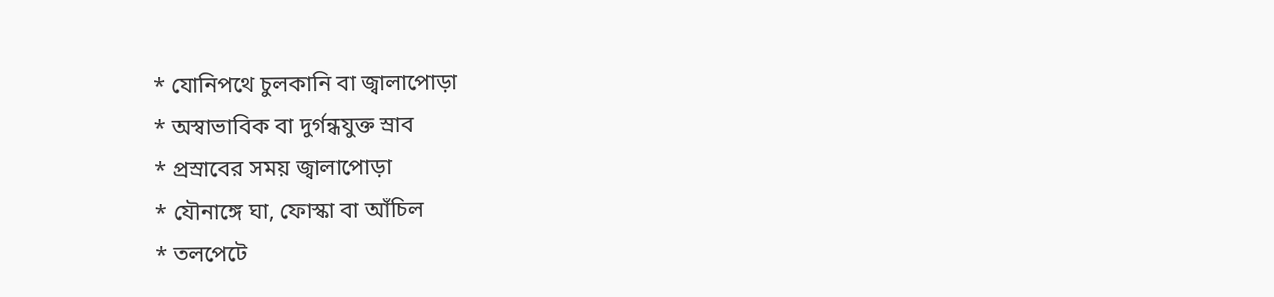* যোনিপথে চুলকানি বা জ্বালাপোড়া
* অস্বাভাবিক বা দুর্গন্ধযুক্ত স্রাব
* প্রস্রাবের সময় জ্বালাপোড়া
* যৌনাঙ্গে ঘা, ফোস্কা বা আঁচিল
* তলপেটে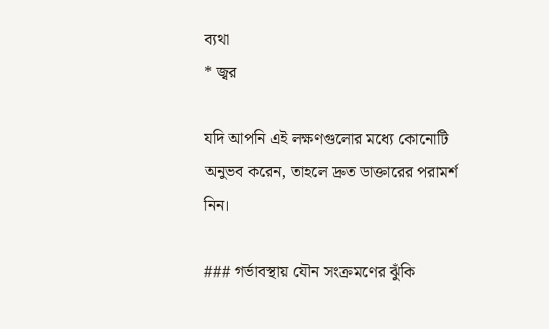ব্যথা
* জ্বর

যদি আপনি এই লক্ষণগুলোর মধ্যে কোনোটি অনুভব করেন, তাহলে দ্রুত ডাক্তারের পরামর্শ নিন।

### গর্ভাবস্থায় যৌন সংক্রমণের ঝুঁকি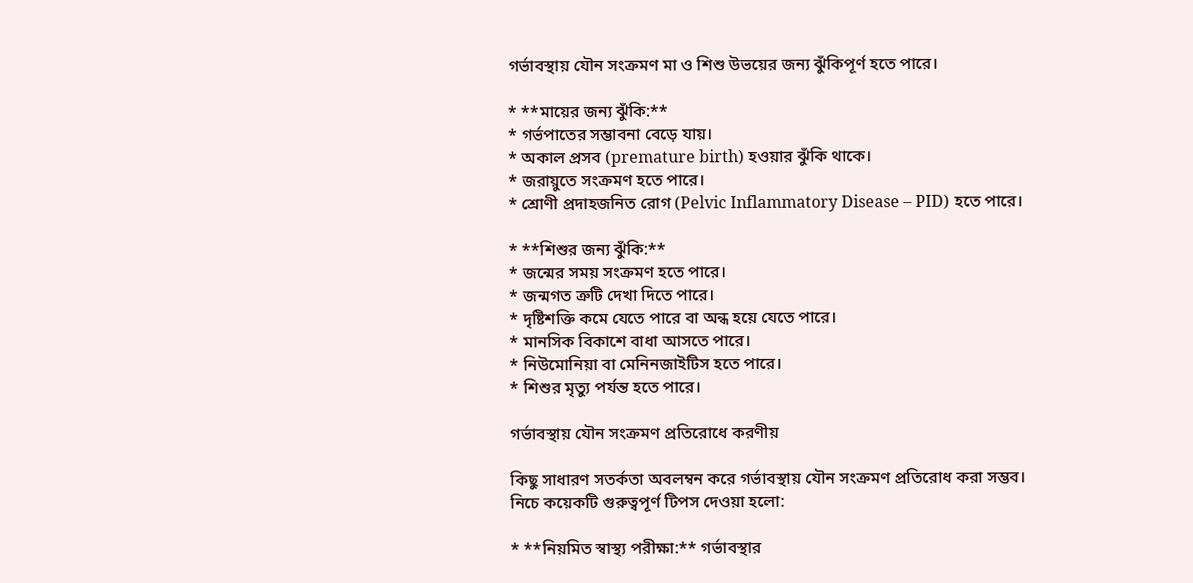গর্ভাবস্থায় যৌন সংক্রমণ মা ও শিশু উভয়ের জন্য ঝুঁকিপূর্ণ হতে পারে।

* **মায়ের জন্য ঝুঁকি:**
* গর্ভপাতের সম্ভাবনা বেড়ে যায়।
* অকাল প্রসব (premature birth) হওয়ার ঝুঁকি থাকে।
* জরায়ুতে সংক্রমণ হতে পারে।
* শ্রোণী প্রদাহজনিত রোগ (Pelvic Inflammatory Disease – PID) হতে পারে।

* **শিশুর জন্য ঝুঁকি:**
* জন্মের সময় সংক্রমণ হতে পারে।
* জন্মগত ত্রুটি দেখা দিতে পারে।
* দৃষ্টিশক্তি কমে যেতে পারে বা অন্ধ হয়ে যেতে পারে।
* মানসিক বিকাশে বাধা আসতে পারে।
* নিউমোনিয়া বা মেনিনজাইটিস হতে পারে।
* শিশুর মৃত্যু পর্যন্ত হতে পারে।

গর্ভাবস্থায় যৌন সংক্রমণ প্রতিরোধে করণীয়

কিছু সাধারণ সতর্কতা অবলম্বন করে গর্ভাবস্থায় যৌন সংক্রমণ প্রতিরোধ করা সম্ভব। নিচে কয়েকটি গুরুত্বপূর্ণ টিপস দেওয়া হলো:

* **নিয়মিত স্বাস্থ্য পরীক্ষা:** গর্ভাবস্থার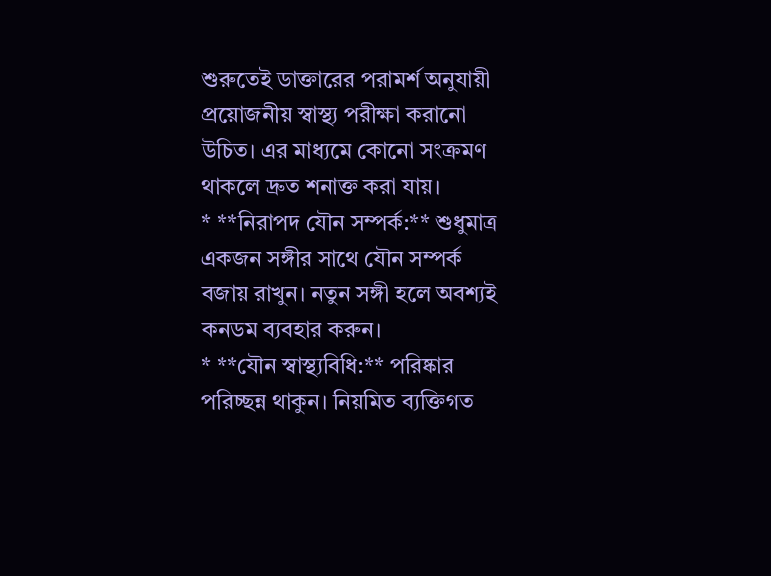শুরুতেই ডাক্তারের পরামর্শ অনুযায়ী প্রয়োজনীয় স্বাস্থ্য পরীক্ষা করানো উচিত। এর মাধ্যমে কোনো সংক্রমণ থাকলে দ্রুত শনাক্ত করা যায়।
* **নিরাপদ যৌন সম্পর্ক:** শুধুমাত্র একজন সঙ্গীর সাথে যৌন সম্পর্ক বজায় রাখুন। নতুন সঙ্গী হলে অবশ্যই কনডম ব্যবহার করুন।
* **যৌন স্বাস্থ্যবিধি:** পরিষ্কার পরিচ্ছন্ন থাকুন। নিয়মিত ব্যক্তিগত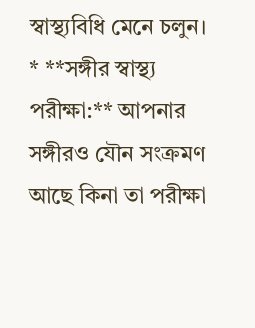স্বাস্থ্যবিধি মেনে চলুন।
* **সঙ্গীর স্বাস্থ্য পরীক্ষা:** আপনার সঙ্গীরও যৌন সংক্রমণ আছে কিনা তা পরীক্ষা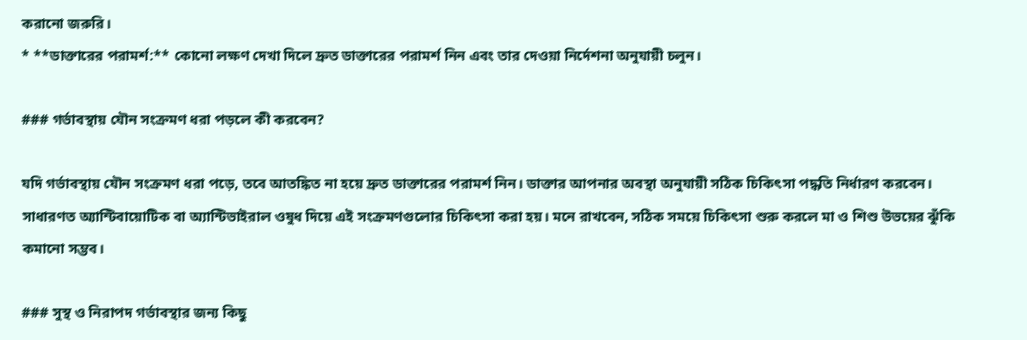করানো জরুরি।
* **ডাক্তারের পরামর্শ:** কোনো লক্ষণ দেখা দিলে দ্রুত ডাক্তারের পরামর্শ নিন এবং তার দেওয়া নির্দেশনা অনুযায়ী চলুন।

### গর্ভাবস্থায় যৌন সংক্রমণ ধরা পড়লে কী করবেন?

যদি গর্ভাবস্থায় যৌন সংক্রমণ ধরা পড়ে, তবে আতঙ্কিত না হয়ে দ্রুত ডাক্তারের পরামর্শ নিন। ডাক্তার আপনার অবস্থা অনুযায়ী সঠিক চিকিৎসা পদ্ধতি নির্ধারণ করবেন। সাধারণত অ্যান্টিবায়োটিক বা অ্যান্টিভাইরাল ওষুধ দিয়ে এই সংক্রমণগুলোর চিকিৎসা করা হয়। মনে রাখবেন, সঠিক সময়ে চিকিৎসা শুরু করলে মা ও শিশু উভয়ের ঝুঁকি কমানো সম্ভব।

### সুস্থ ও নিরাপদ গর্ভাবস্থার জন্য কিছু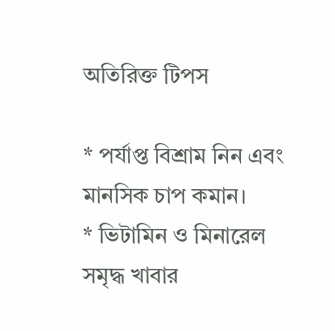অতিরিক্ত টিপস

* পর্যাপ্ত বিশ্রাম নিন এবং মানসিক চাপ কমান।
* ভিটামিন ও মিনারেল সমৃদ্ধ খাবার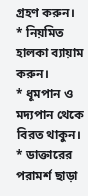গ্রহণ করুন।
* নিয়মিত হালকা ব্যায়াম করুন।
* ধূমপান ও মদ্যপান থেকে বিরত থাকুন।
* ডাক্তারের পরামর্শ ছাড়া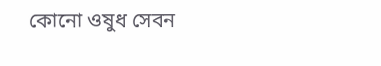কোনো ওষুধ সেবন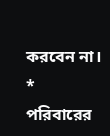করবেন না।
* পরিবারের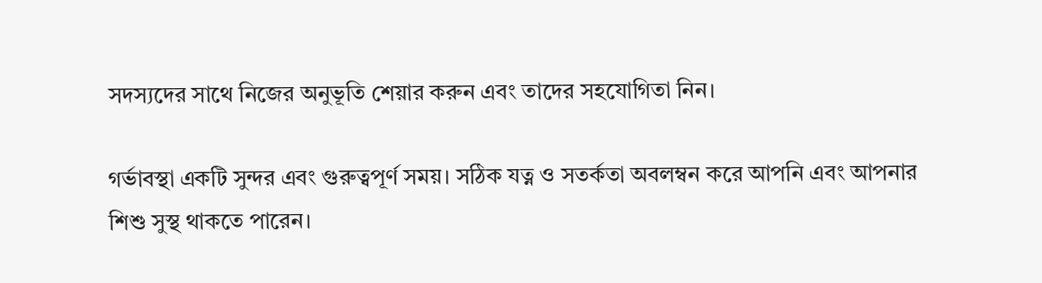সদস্যদের সাথে নিজের অনুভূতি শেয়ার করুন এবং তাদের সহযোগিতা নিন।

গর্ভাবস্থা একটি সুন্দর এবং গুরুত্বপূর্ণ সময়। সঠিক যত্ন ও সতর্কতা অবলম্বন করে আপনি এবং আপনার শিশু সুস্থ থাকতে পারেন।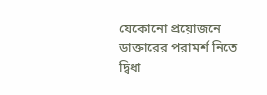যেকোনো প্রয়োজনে ডাক্তারের পরামর্শ নিতে দ্বিধা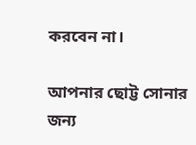করবেন না।

আপনার ছোট্ট সোনার জন্য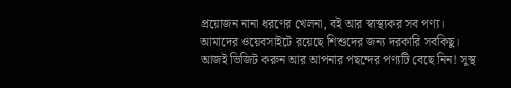প্রয়োজন নানা ধরণের খেলনা, বই আর স্বাস্থ্যকর সব পণ্য। আমাদের ওয়েবসাইটে রয়েছে শিশুদের জন্য দরকারি সবকিছু। আজই ভিজিট করুন আর আপনার পছন্দের পণ্যটি বেছে নিন! সুস্থ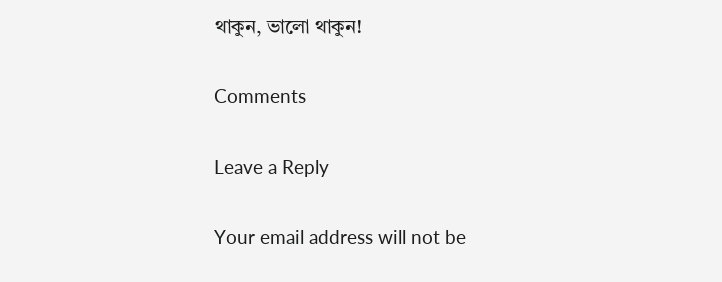থাকুন, ভালো থাকুন!

Comments

Leave a Reply

Your email address will not be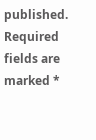published. Required fields are marked *